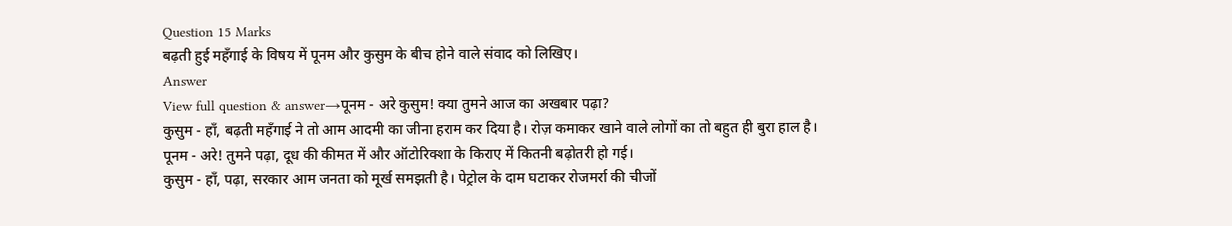Question 15 Marks
बढ़ती हुई महँगाई के विषय में पूनम और कुसुम के बीच होने वाले संवाद को लिखिए।
Answer
View full question & answer→पूनम - अरे कुसुम! क्या तुमने आज का अखबार पढ़ा?
कुसुम - हाँ, बढ़ती महँगाई ने तो आम आदमी का जीना हराम कर दिया है। रोज़ कमाकर खाने वाले लोगों का तो बहुत ही बुरा हाल है।
पूनम - अरे! तुमने पढ़ा, दूध की कीमत में और ऑटोरिक्शा के किराए में कितनी बढ़ोतरी हो गई।
कुसुम - हाँ, पढ़ा, सरकार आम जनता को मूर्ख समझती है। पेट्रोल के दाम घटाकर रोजमर्रा की चीजों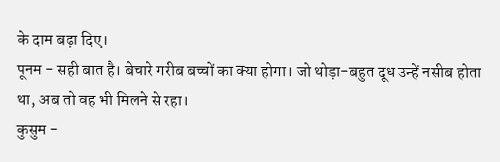के दाम बढ़ा दिए।
पूनम - सही बात है। बेचारे गरीब बच्चों का क्या होगा। जो थोड़ा-बहुत दूध उन्हें नसीब होता था, अब तो वह भी मिलने से रहा।
कुसुम -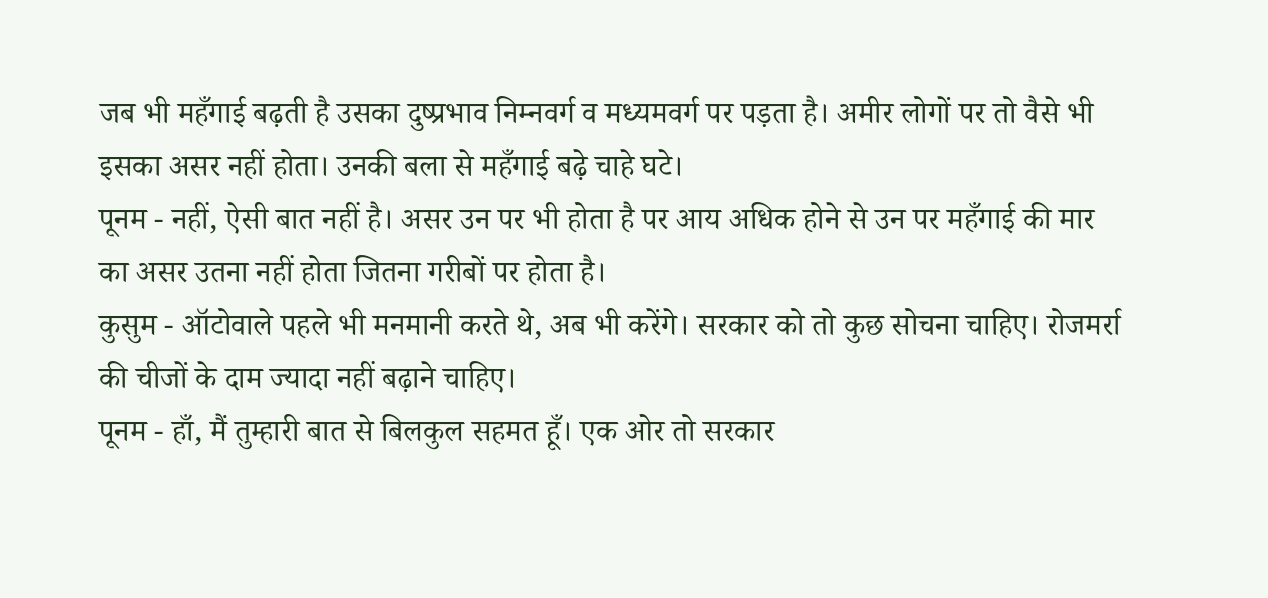जब भी महँगाई बढ़ती है उसका दुष्प्रभाव निम्नवर्ग व मध्यमवर्ग पर पड़ता है। अमीर लोगों पर तो वैसे भी इसका असर नहीं होता। उनकी बला से महँगाई बढ़े चाहे घटे।
पूनम - नहीं, ऐसी बात नहीं है। असर उन पर भी होता है पर आय अधिक होने से उन पर महँगाई की मार का असर उतना नहीं होता जितना गरीबों पर होता है।
कुसुम - ऑटोवाले पहले भी मनमानी करते थे, अब भी करेंगे। सरकार को तो कुछ सोचना चाहिए। रोजमर्रा की चीजों के दाम ज्यादा नहीं बढ़ाने चाहिए।
पूनम - हाँ, मैं तुम्हारी बात से बिलकुल सहमत हूँ। एक ओर तो सरकार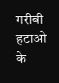गरीबी हटाओ के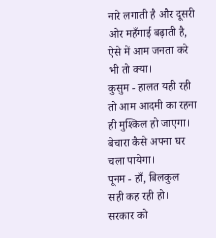नारे लगाती है और दूसरी ओर महँगाई बढ़ाती है, ऐसे में आम जनता करे भी तो क्या।
कुसुम - हालत यही रही तो आम आदमी का रहना ही मुश्किल हो जाएगा। बेचारा कैसे अपना घर चला पायेगा।
पूनम - हाँ, बिलकुल सही कह रही हो। सरकार को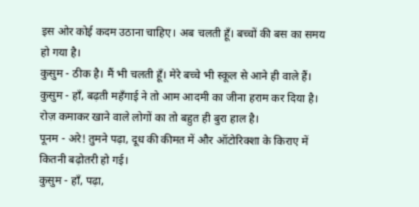इस ओर कोई कदम उठाना चाहिए। अब चलती हूँ। बच्चों की बस का समय हो गया है।
कुसुम - ठीक है। मैं भी चलती हूँ। मेरे बच्चे भी स्कूल से आने ही वाले हैं।
कुसुम - हाँ, बढ़ती महँगाई ने तो आम आदमी का जीना हराम कर दिया है। रोज़ कमाकर खाने वाले लोगों का तो बहुत ही बुरा हाल है।
पूनम - अरे! तुमने पढ़ा, दूध की कीमत में और ऑटोरिक्शा के किराए में कितनी बढ़ोतरी हो गई।
कुसुम - हाँ, पढ़ा,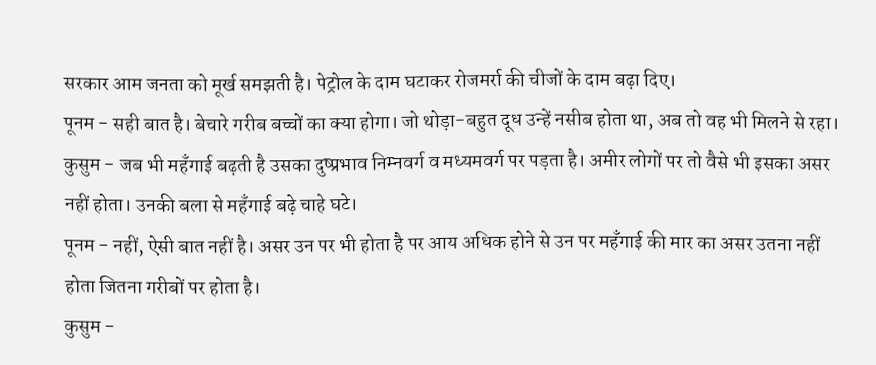सरकार आम जनता को मूर्ख समझती है। पेट्रोल के दाम घटाकर रोजमर्रा की चीजों के दाम बढ़ा दिए।
पूनम - सही बात है। बेचारे गरीब बच्चों का क्या होगा। जो थोड़ा-बहुत दूध उन्हें नसीब होता था, अब तो वह भी मिलने से रहा।
कुसुम - जब भी महँगाई बढ़ती है उसका दुष्प्रभाव निम्नवर्ग व मध्यमवर्ग पर पड़ता है। अमीर लोगों पर तो वैसे भी इसका असर नहीं होता। उनकी बला से महँगाई बढ़े चाहे घटे।
पूनम - नहीं, ऐसी बात नहीं है। असर उन पर भी होता है पर आय अधिक होने से उन पर महँगाई की मार का असर उतना नहीं होता जितना गरीबों पर होता है।
कुसुम -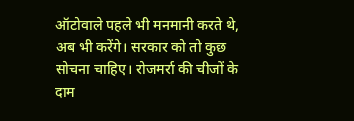ऑटोवाले पहले भी मनमानी करते थे, अब भी करेंगे। सरकार को तो कुछ सोचना चाहिए। रोजमर्रा की चीजों के दाम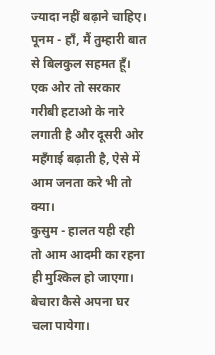ज्यादा नहीं बढ़ाने चाहिए।
पूनम - हाँ, मैं तुम्हारी बात से बिलकुल सहमत हूँ। एक ओर तो सरकार गरीबी हटाओ के नारे लगाती है और दूसरी ओर महँगाई बढ़ाती है, ऐसे में आम जनता करे भी तो क्या।
कुसुम - हालत यही रही तो आम आदमी का रहना ही मुश्किल हो जाएगा। बेचारा कैसे अपना घर चला पायेगा।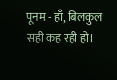पूनम - हाँ, बिलकुल सही कह रही हो।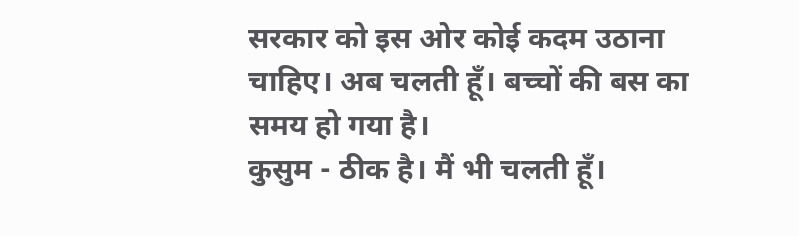सरकार को इस ओर कोई कदम उठाना चाहिए। अब चलती हूँ। बच्चों की बस का समय हो गया है।
कुसुम - ठीक है। मैं भी चलती हूँ।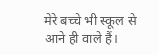मेरे बच्चे भी स्कूल से आने ही वाले हैं।